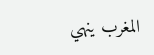المغرب ينهي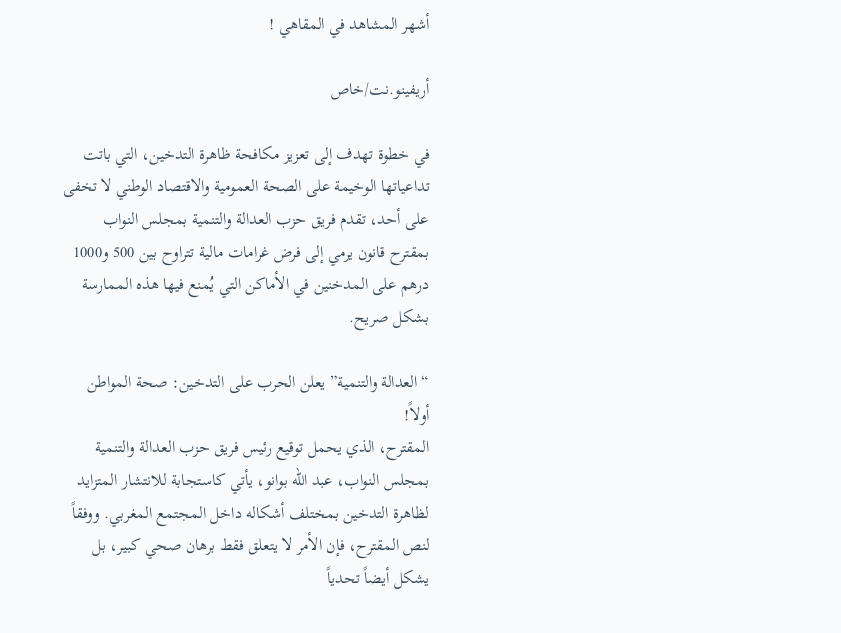أشهر المشاهد في المقاهي !

أريفينو.نت/خاص

في خطوة تهدف إلى تعزيز مكافحة ظاهرة التدخين، التي باتت تداعياتها الوخيمة على الصحة العمومية والاقتصاد الوطني لا تخفى على أحد، تقدم فريق حزب العدالة والتنمية بمجلس النواب بمقترح قانون يرمي إلى فرض غرامات مالية تتراوح بين 500 و1000 درهم على المدخنين في الأماكن التي يُمنع فيها هذه الممارسة بشكل صريح.

“العدالة والتنمية” يعلن الحرب على التدخين: صحة المواطن أولاً!
المقترح، الذي يحمل توقيع رئيس فريق حزب العدالة والتنمية بمجلس النواب، عبد الله بوانو، يأتي كاستجابة للانتشار المتزايد لظاهرة التدخين بمختلف أشكاله داخل المجتمع المغربي. ووفقاً لنص المقترح، فإن الأمر لا يتعلق فقط برهان صحي كبير، بل يشكل أيضاً تحدياً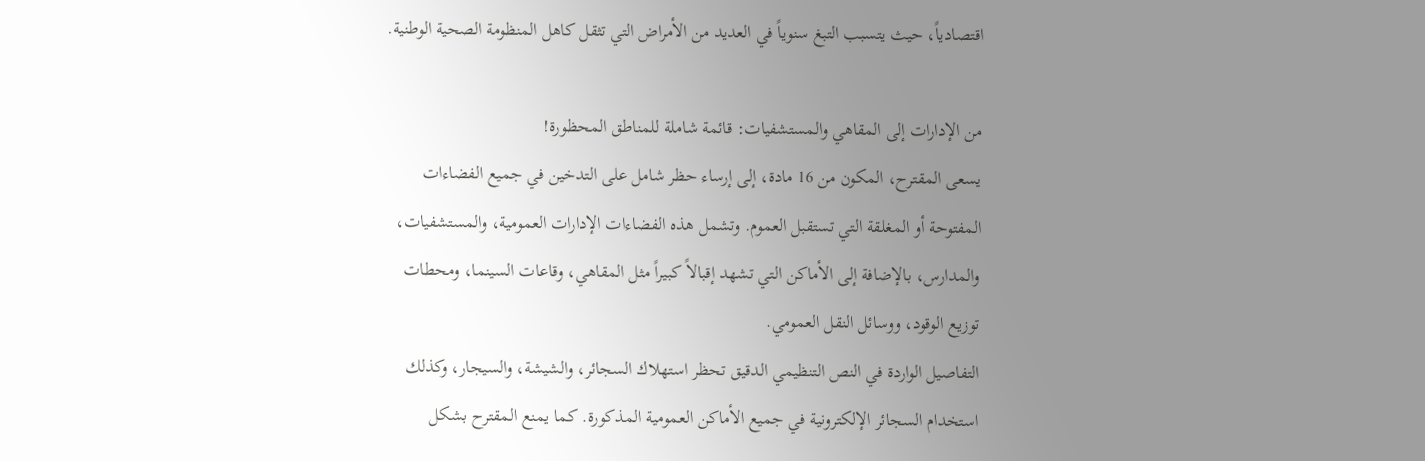اقتصادياً، حيث يتسبب التبغ سنوياً في العديد من الأمراض التي تثقل كاهل المنظومة الصحية الوطنية.

من الإدارات إلى المقاهي والمستشفيات: قائمة شاملة للمناطق المحظورة!
يسعى المقترح، المكون من 16 مادة، إلى إرساء حظر شامل على التدخين في جميع الفضاءات المفتوحة أو المغلقة التي تستقبل العموم. وتشمل هذه الفضاءات الإدارات العمومية، والمستشفيات، والمدارس، بالإضافة إلى الأماكن التي تشهد إقبالاً كبيراً مثل المقاهي، وقاعات السينما، ومحطات توزيع الوقود، ووسائل النقل العمومي.
التفاصيل الواردة في النص التنظيمي الدقيق تحظر استهلاك السجائر، والشيشة، والسيجار، وكذلك استخدام السجائر الإلكترونية في جميع الأماكن العمومية المذكورة. كما يمنع المقترح بشكل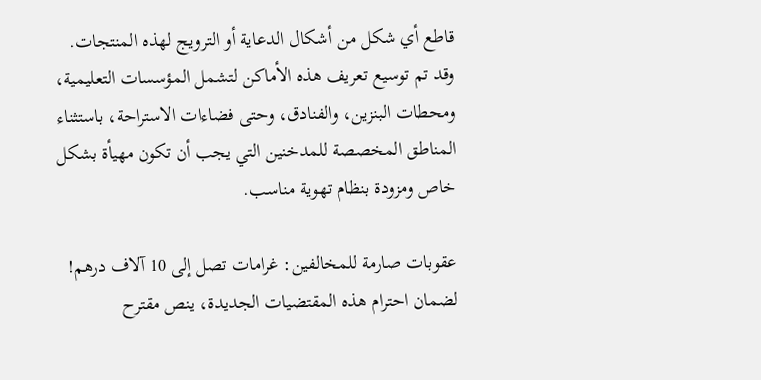قاطع أي شكل من أشكال الدعاية أو الترويج لهذه المنتجات. وقد تم توسيع تعريف هذه الأماكن لتشمل المؤسسات التعليمية، ومحطات البنزين، والفنادق، وحتى فضاءات الاستراحة، باستثناء المناطق المخصصة للمدخنين التي يجب أن تكون مهيأة بشكل خاص ومزودة بنظام تهوية مناسب.

عقوبات صارمة للمخالفين: غرامات تصل إلى 10 آلاف درهم!
لضمان احترام هذه المقتضيات الجديدة، ينص مقترح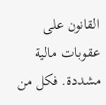القانون على عقوبات مالية مشددة. فكل من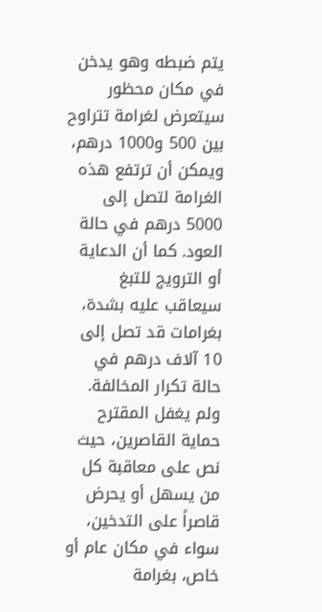يتم ضبطه وهو يدخن في مكان محظور سيتعرض لغرامة تتراوح بين 500 و1000 درهم، ويمكن أن ترتفع هذه الغرامة لتصل إلى 5000 درهم في حالة العود. كما أن الدعاية أو الترويج للتبغ سيعاقب عليه بشدة، بغرامات قد تصل إلى 10 آلاف درهم في حالة تكرار المخالفة.
ولم يغفل المقترح حماية القاصرين، حيث نص على معاقبة كل من يسهل أو يحرض قاصراً على التدخين، سواء في مكان عام أو خاص، بغرامة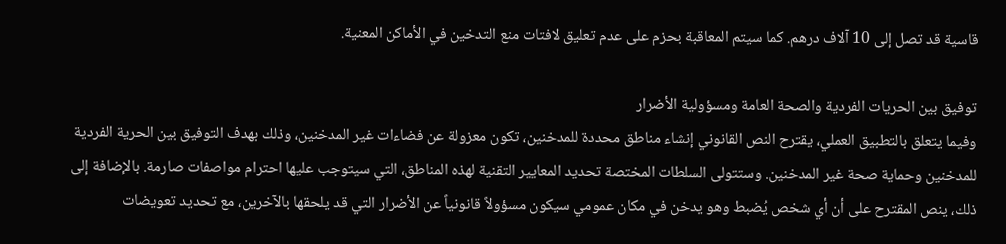قاسية قد تصل إلى 10 آلاف درهم. كما سيتم المعاقبة بحزم على عدم تعليق لافتات منع التدخين في الأماكن المعنية.

توفيق بين الحريات الفردية والصحة العامة ومسؤولية الأضرار
وفيما يتعلق بالتطبيق العملي، يقترح النص القانوني إنشاء مناطق محددة للمدخنين، تكون معزولة عن فضاءات غير المدخنين، وذلك بهدف التوفيق بين الحرية الفردية للمدخنين وحماية صحة غير المدخنين. وستتولى السلطات المختصة تحديد المعايير التقنية لهذه المناطق، التي سيتوجب عليها احترام مواصفات صارمة. بالإضافة إلى ذلك، ينص المقترح على أن أي شخص يُضبط وهو يدخن في مكان عمومي سيكون مسؤولاً قانونياً عن الأضرار التي قد يلحقها بالآخرين، مع تحديد تعويضات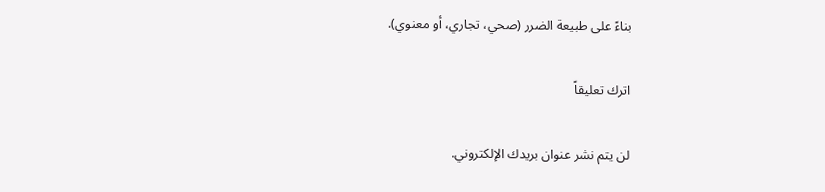بناءً على طبيعة الضرر (صحي، تجاري، أو معنوي).

اترك تعليقاً

لن يتم نشر عنوان بريدك الإلكتروني.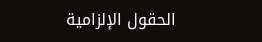الحقول الإلزامية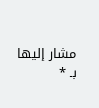مشار إليها بـ *